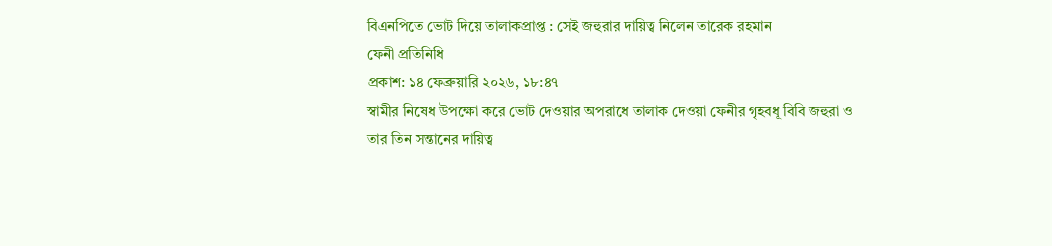বিএনপিতে ভোট দিয়ে তালাকপ্রাপ্ত : সেই জহুরার দায়িত্ব নিলেন তারেক রহমান
ফেনী প্রতিনিধি
প্রকাশ: ১৪ ফেব্রুয়ারি ২০২৬, ১৮:৪৭
স্বামীর নিষেধ উপক্ষো করে ভোট দেওয়ার অপরাধে তালাক দেওয়া ফেনীর গৃহবধূ বিবি জহুরা ও তার তিন সন্তানের দায়িত্ব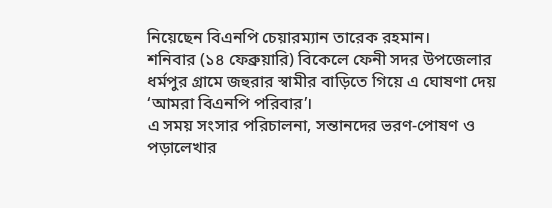নিয়েছেন বিএনপি চেয়ারম্যান তারেক রহমান।
শনিবার (১৪ ফেব্রুয়ারি) বিকেলে ফেনী সদর উপজেলার ধর্মপুর গ্রামে জহুরার স্বামীর বাড়িতে গিয়ে এ ঘোষণা দেয় ‘আমরা বিএনপি পরিবার’।
এ সময় সংসার পরিচালনা, সন্তানদের ভরণ-পোষণ ও পড়ালেখার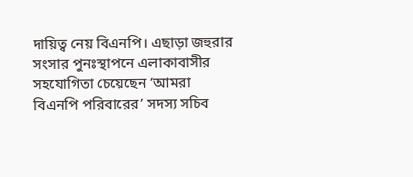দায়িত্ব নেয় বিএনপি। এছাড়া জহুরার সংসার পুনঃস্থাপনে এলাকাবাসীর সহযোগিতা চেয়েছেন ‘আমরা বিএনপি পরিবারের’ সদস্য সচিব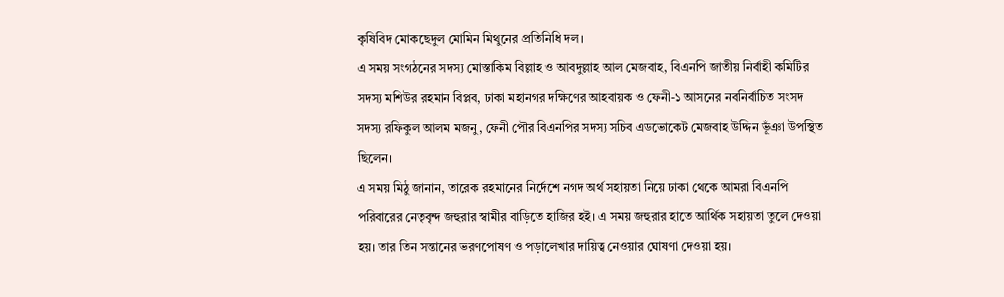কৃষিবিদ মোকছেদুল মোমিন মিথুনের প্রতিনিধি দল।
এ সময় সংগঠনের সদস্য মোস্তাকিম বিল্লাহ ও আবদুল্লাহ আল মেজবাহ, বিএনপি জাতীয় নির্বাহী কমিটির সদস্য মশিউর রহমান বিপ্লব, ঢাকা মহানগর দক্ষিণের আহবায়ক ও ফেনী-১ আসনের নবনির্বাচিত সংসদ সদস্য রফিকুল আলম মজনু, ফেনী পৌর বিএনপির সদস্য সচিব এডভোকেট মেজবাহ উদ্দিন ভূঁঞা উপস্থিত ছিলেন।
এ সময় মিঠু জানান, তারেক রহমানের নির্দেশে নগদ অর্থ সহায়তা নিয়ে ঢাকা থেকে আমরা বিএনপি পরিবারের নেতৃবৃন্দ জহুরার স্বামীর বাড়িতে হাজির হই। এ সময় জহুরার হাতে আর্থিক সহায়তা তুলে দেওয়া হয়। তার তিন সন্তানের ভরণপোষণ ও পড়ালেখার দায়িত্ব নেওয়ার ঘোষণা দেওয়া হয়।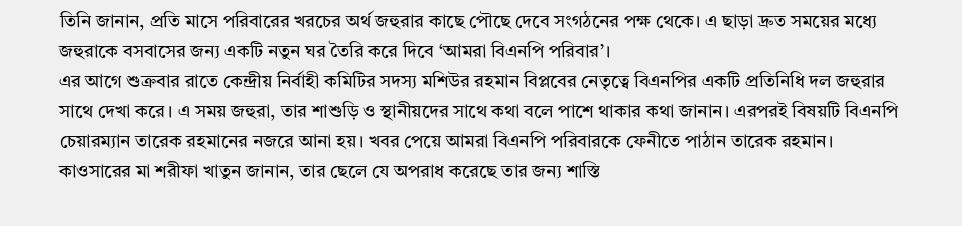তিনি জানান, প্রতি মাসে পরিবারের খরচের অর্থ জহুরার কাছে পৌছে দেবে সংগঠনের পক্ষ থেকে। এ ছাড়া দ্রুত সময়ের মধ্যে জহুরাকে বসবাসের জন্য একটি নতুন ঘর তৈরি করে দিবে ‘আমরা বিএনপি পরিবার’।
এর আগে শুক্রবার রাতে কেন্দ্রীয় নির্বাহী কমিটির সদস্য মশিউর রহমান বিপ্লবের নেতৃত্বে বিএনপির একটি প্রতিনিধি দল জহুরার সাথে দেখা করে। এ সময় জহুরা, তার শাশুড়ি ও স্থানীয়দের সাথে কথা বলে পাশে থাকার কথা জানান। এরপরই বিষয়টি বিএনপি চেয়ারম্যান তারেক রহমানের নজরে আনা হয়। খবর পেয়ে আমরা বিএনপি পরিবারকে ফেনীতে পাঠান তারেক রহমান।
কাওসারের মা শরীফা খাতুন জানান, তার ছেলে যে অপরাধ করেছে তার জন্য শাস্তি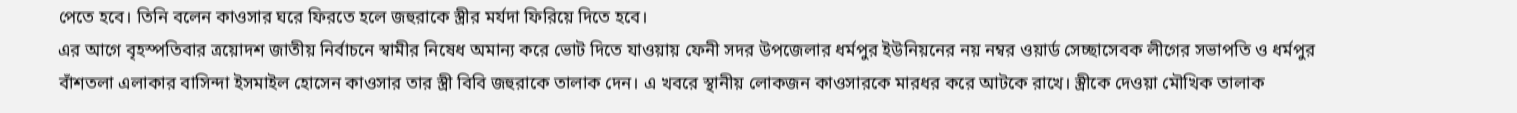পেতে হবে। তিনি বলেন কাওসার ঘরে ফিরতে হলে জহুরাকে স্ত্রীর মর্যদা ফিরিয়ে দিতে হবে।
এর আগে বৃহস্পতিবার ত্রয়োদশ জাতীয় নির্বাচনে স্বামীর নিষেধ অমান্য করে ভোট দিতে যাওয়ায় ফেনী সদর উপজেলার ধর্মপুর ইউনিয়নের নয় নম্বর ওয়ার্ড সেচ্ছাসেবক লীগের সভাপতি ও ধর্মপুর বাঁশতলা এলাকার বাসিন্দা ইসমাইল হোসেন কাওসার তার স্ত্রী বিবি জহুরাকে তালাক দেন। এ খবরে স্থানীয় লোকজন কাওসারকে মারধর করে আটকে রাখে। স্ত্রীকে দেওয়া মৌখিক তালাক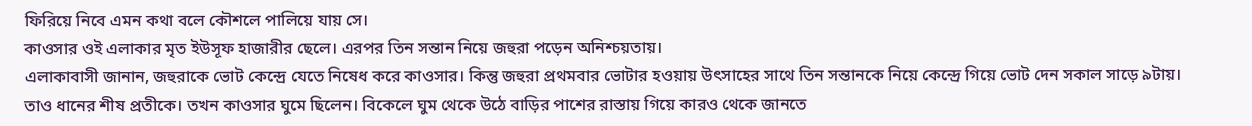ফিরিয়ে নিবে এমন কথা বলে কৌশলে পালিয়ে যায় সে।
কাওসার ওই এলাকার মৃত ইউসূফ হাজারীর ছেলে। এরপর তিন সন্তান নিয়ে জহুরা পড়েন অনিশ্চয়তায়।
এলাকাবাসী জানান, জহুরাকে ভোট কেন্দ্রে যেতে নিষেধ করে কাওসার। কিন্তু জহুরা প্রথমবার ভোটার হওয়ায় উৎসাহের সাথে তিন সন্তানকে নিয়ে কেন্দ্রে গিয়ে ভোট দেন সকাল সাড়ে ৯টায়। তাও ধানের শীষ প্রতীকে। তখন কাওসার ঘুমে ছিলেন। বিকেলে ঘুম থেকে উঠে বাড়ির পাশের রাস্তায় গিয়ে কারও থেকে জানতে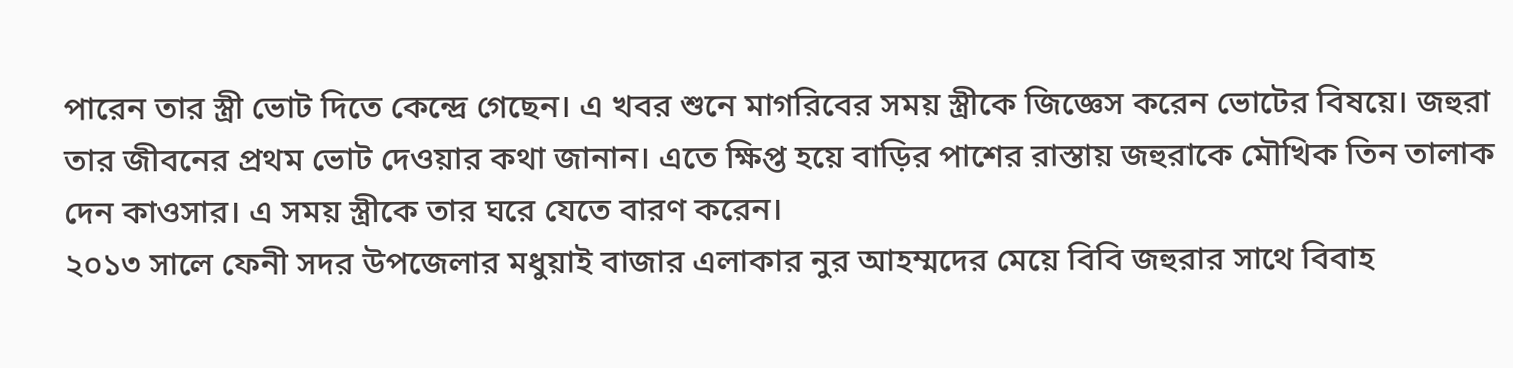পারেন তার স্ত্রী ভোট দিতে কেন্দ্রে গেছেন। এ খবর শুনে মাগরিবের সময় স্ত্রীকে জিজ্ঞেস করেন ভোটের বিষয়ে। জহুরা তার জীবনের প্রথম ভোট দেওয়ার কথা জানান। এতে ক্ষিপ্ত হয়ে বাড়ির পাশের রাস্তায় জহুরাকে মৌখিক তিন তালাক দেন কাওসার। এ সময় স্ত্রীকে তার ঘরে যেতে বারণ করেন।
২০১৩ সালে ফেনী সদর উপজেলার মধুয়াই বাজার এলাকার নুর আহম্মদের মেয়ে বিবি জহুরার সাথে বিবাহ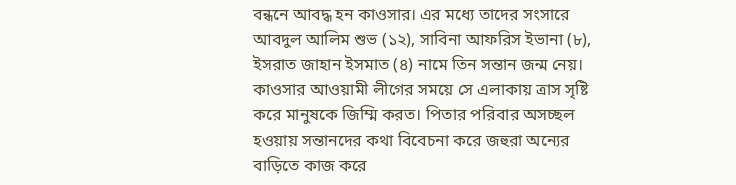বন্ধনে আবদ্ধ হন কাওসার। এর মধ্যে তাদের সংসারে আবদুল আলিম শুভ (১২), সাবিনা আফরিস ইভানা (৮), ইসরাত জাহান ইসমাত (৪) নামে তিন সন্তান জন্ম নেয়।
কাওসার আওয়ামী লীগের সময়ে সে এলাকায় ত্রাস সৃষ্টি করে মানুষকে জিম্মি করত। পিতার পরিবার অসচ্ছল হওয়ায় সন্তানদের কথা বিবেচনা করে জহুরা অন্যের বাড়িতে কাজ করে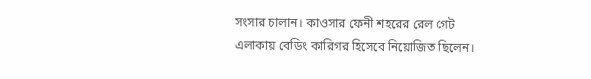সংসার চালান। কাওসার ফেনী শহরের রেল গেট এলাকায় বেডিং কারিগর হিসেবে নিয়োজিত ছিলেন।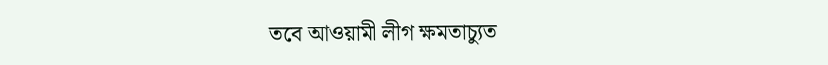তবে আওয়ামী লীগ ক্ষমতাচ্যুত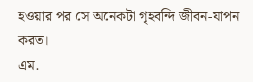হওয়ার পর সে অনেকটা গৃহবন্দি জীবন-যাপন করত।
এম.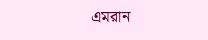এমরান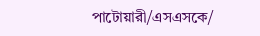পাটোয়ারী/এসএসকে/